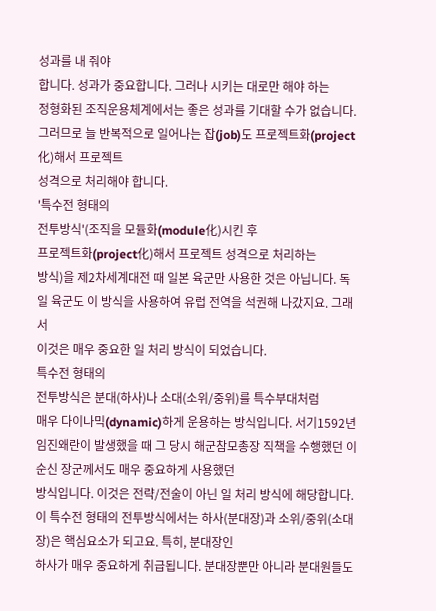성과를 내 줘야
합니다. 성과가 중요합니다. 그러나 시키는 대로만 해야 하는
정형화된 조직운용체계에서는 좋은 성과를 기대할 수가 없습니다. 그러므로 늘 반복적으로 일어나는 잡(job)도 프로젝트화(project化)해서 프로젝트
성격으로 처리해야 합니다.
'특수전 형태의
전투방식'(조직을 모듈화(module化)시킨 후
프로젝트화(project化)해서 프로젝트 성격으로 처리하는
방식)을 제2차세계대전 때 일본 육군만 사용한 것은 아닙니다. 독일 육군도 이 방식을 사용하여 유럽 전역을 석권해 나갔지요. 그래서
이것은 매우 중요한 일 처리 방식이 되었습니다.
특수전 형태의
전투방식은 분대(하사)나 소대(소위/중위)를 특수부대처럼
매우 다이나믹(dynamic)하게 운용하는 방식입니다. 서기1592년 임진왜란이 발생했을 때 그 당시 해군참모총장 직책을 수행했던 이순신 장군께서도 매우 중요하게 사용했던
방식입니다. 이것은 전략/전술이 아닌 일 처리 방식에 해당합니다. 이 특수전 형태의 전투방식에서는 하사(분대장)과 소위/중위(소대장)은 핵심요소가 되고요. 특히, 분대장인
하사가 매우 중요하게 취급됩니다. 분대장뿐만 아니라 분대원들도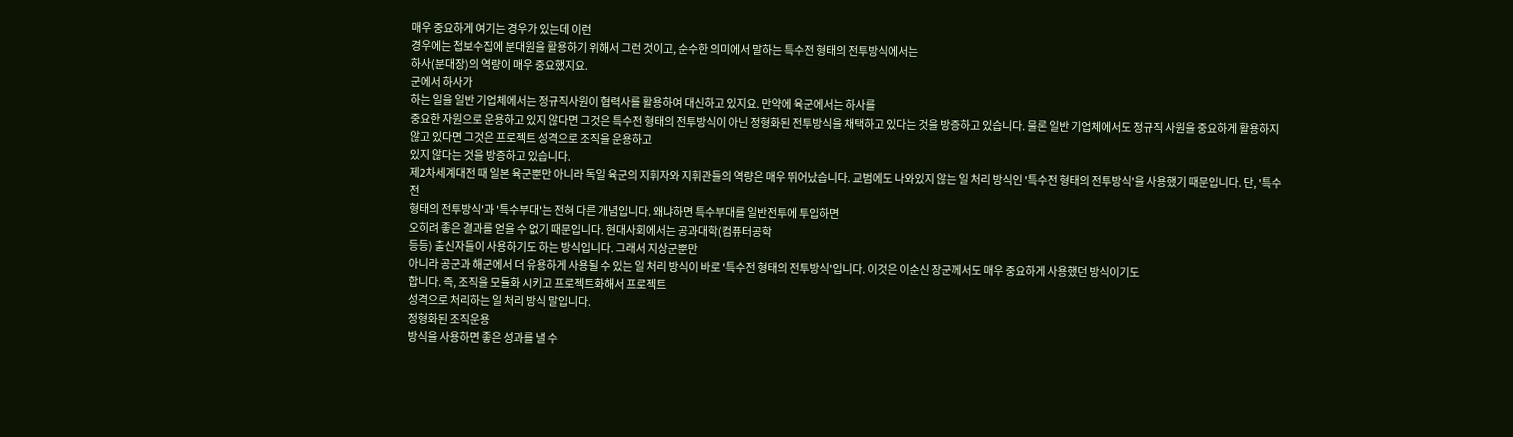매우 중요하게 여기는 경우가 있는데 이런
경우에는 첩보수집에 분대원을 활용하기 위해서 그런 것이고, 순수한 의미에서 말하는 특수전 형태의 전투방식에서는
하사(분대장)의 역량이 매우 중요했지요.
군에서 하사가
하는 일을 일반 기업체에서는 정규직사원이 협력사를 활용하여 대신하고 있지요. 만약에 육군에서는 하사를
중요한 자원으로 운용하고 있지 않다면 그것은 특수전 형태의 전투방식이 아닌 정형화된 전투방식을 채택하고 있다는 것을 방증하고 있습니다. 물론 일반 기업체에서도 정규직 사원을 중요하게 활용하지 않고 있다면 그것은 프로젝트 성격으로 조직을 운용하고
있지 않다는 것을 방증하고 있습니다.
제2차세계대전 때 일본 육군뿐만 아니라 독일 육군의 지휘자와 지휘관들의 역량은 매우 뛰어났습니다. 교범에도 나와있지 않는 일 처리 방식인 '특수전 형태의 전투방식'을 사용했기 때문입니다. 단, '특수전
형태의 전투방식'과 '특수부대'는 전혀 다른 개념입니다. 왜냐하면 특수부대를 일반전투에 투입하면
오히려 좋은 결과를 얻을 수 없기 때문입니다. 현대사회에서는 공과대학(컴퓨터공학
등등) 출신자들이 사용하기도 하는 방식입니다. 그래서 지상군뿐만
아니라 공군과 해군에서 더 유용하게 사용될 수 있는 일 처리 방식이 바로 '특수전 형태의 전투방식'입니다. 이것은 이순신 장군께서도 매우 중요하게 사용했던 방식이기도
합니다. 즉, 조직을 모듈화 시키고 프로젝트화해서 프로젝트
성격으로 처리하는 일 처리 방식 말입니다.
정형화된 조직운용
방식을 사용하면 좋은 성과를 낼 수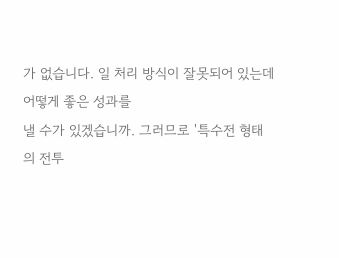가 없습니다. 일 처리 방식이 잘못되어 있는데 어떻게 좋은 성과를
낼 수가 있겠습니까. 그러므로 '특수전 형태의 전투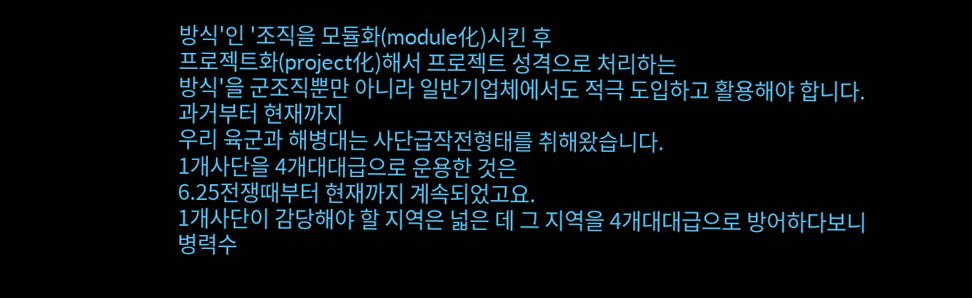방식'인 '조직을 모듈화(module化)시킨 후
프로젝트화(project化)해서 프로젝트 성격으로 처리하는
방식'을 군조직뿐만 아니라 일반기업체에서도 적극 도입하고 활용해야 합니다.
과거부터 현재까지
우리 육군과 해병대는 사단급작전형태를 취해왔습니다.
1개사단을 4개대대급으로 운용한 것은
6.25전쟁때부터 현재까지 계속되었고요.
1개사단이 감당해야 할 지역은 넓은 데 그 지역을 4개대대급으로 방어하다보니
병력수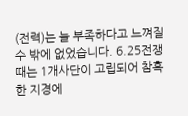(전력)는 늘 부족하다고 느껴질 수 밖에 없었습니다. 6.25전쟁때는 1개사단이 고립되어 참혹한 지경에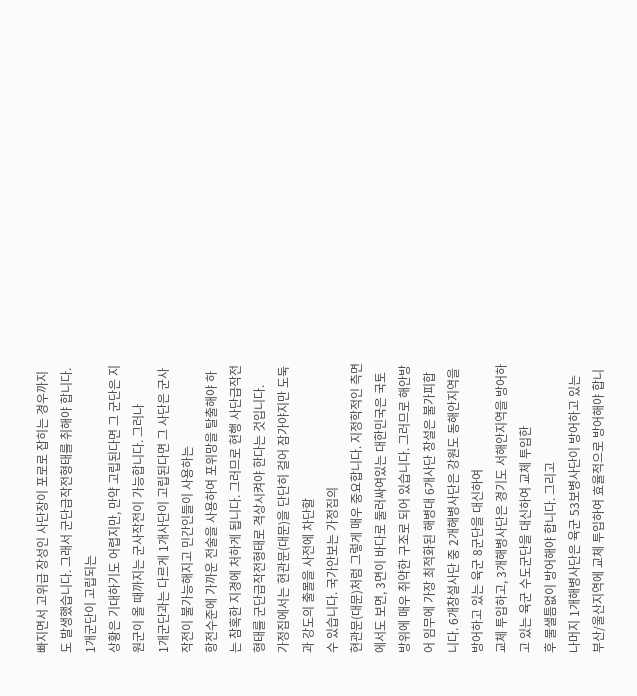빠지면서 고위급 장성인 사단장이 포로로 잡히는 경우까지도 발생했습니다. 그래서 군단급작전형태를 취해야 합니다.
1개군단이 고립되는
상황은 기대하기도 어렵지만, 만약 고립된다면 그 군단은 지원군이 올 때까지는 군사작전이 가능합니다. 그러나
1개군단과는 다르게 1개사단이 고립된다면 그 사단은 군사작전이 불가능해지고 민간인들이 사용하는
항전수준에 가까운 전술을 사용하여 포위망을 탈출해야 하는 참혹한 지경에 처하게 됩니다. 그러므로 현행 사단급작전형태를 군단급작전형태로 격상시켜야 한다는 것입니다.
가정집에서는 현관문(대문)을 단단히 걸어 잠가야지만 도둑과 강도의 출몰을 사전에 차단할
수 있습니다. 국가안보는 가정집의
현관문(대문)처럼 그렇게 매우 중요합니다. 지정학적인 측면에서도 보면, 3면이 바다로 둘러싸여있는 대한민국은 국토방위에 매우 취약한 구조로 되어 있습니다. 그러므로 해안방어 임무에 가장 최적화된 해병대 6개사단 창설은 불가피합니다. 6개창설사단 중 2개해병사단은 강원도 동해안지역을 방어하고 있는 육군 8군단을 대신하여
교체 투입하고, 3개해병사단은 경기도 서해안지역을 방어하고 있는 육군 수도군단을 대신하여 교체 투입한
후 물샐틈없이 방어해야 합니다. 그리고
나머지 1개해병사단은 육군 53보병사단이 방어하고 있는 부산/울산지역에 교체 투입하여 효율적으로 방어해야 합니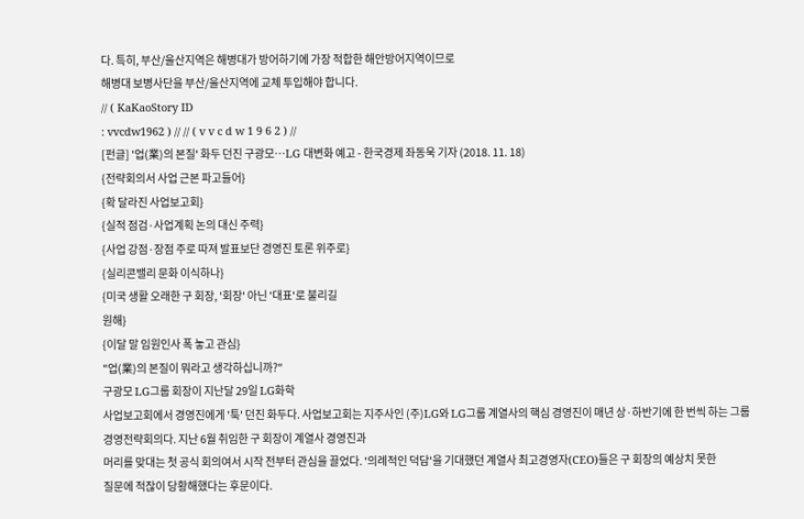다. 특히, 부산/울산지역은 해병대가 방어하기에 가장 적합한 해안방어지역이므로
해병대 보병사단을 부산/울산지역에 교체 투입해야 합니다.
// ( KaKaoStory ID
: vvcdw1962 ) // // ( v v c d w 1 9 6 2 ) //
[펀글] '업(業)의 본질' 화두 던진 구광모…LG 대변화 예고 - 한국경제 좌동욱 기자 (2018. 11. 18)
{전략회의서 사업 근본 파고들어}
{확 달라진 사업보고회}
{실적 점검·사업계획 논의 대신 주력}
{사업 강점·장점 주로 따져 발표보단 경영진 토론 위주로}
{실리콘밸리 문화 이식하나}
{미국 생활 오래한 구 회장, '회장' 아닌 '대표'로 불리길
원해}
{이달 말 임원인사 폭 놓고 관심}
"업(業)의 본질이 뭐라고 생각하십니까?"
구광모 LG그룹 회장이 지난달 29일 LG화학
사업보고회에서 경영진에게 '툭' 던진 화두다. 사업보고회는 지주사인 (주)LG와 LG그룹 계열사의 핵심 경영진이 매년 상·하반기에 한 번씩 하는 그룹
경영전략회의다. 지난 6월 취임한 구 회장이 계열사 경영진과
머리를 맞대는 첫 공식 회의여서 시작 전부터 관심을 끌었다. '의례적인 덕담'을 기대했던 계열사 최고경영자(CEO)들은 구 회장의 예상치 못한
질문에 적잖이 당황해했다는 후문이다.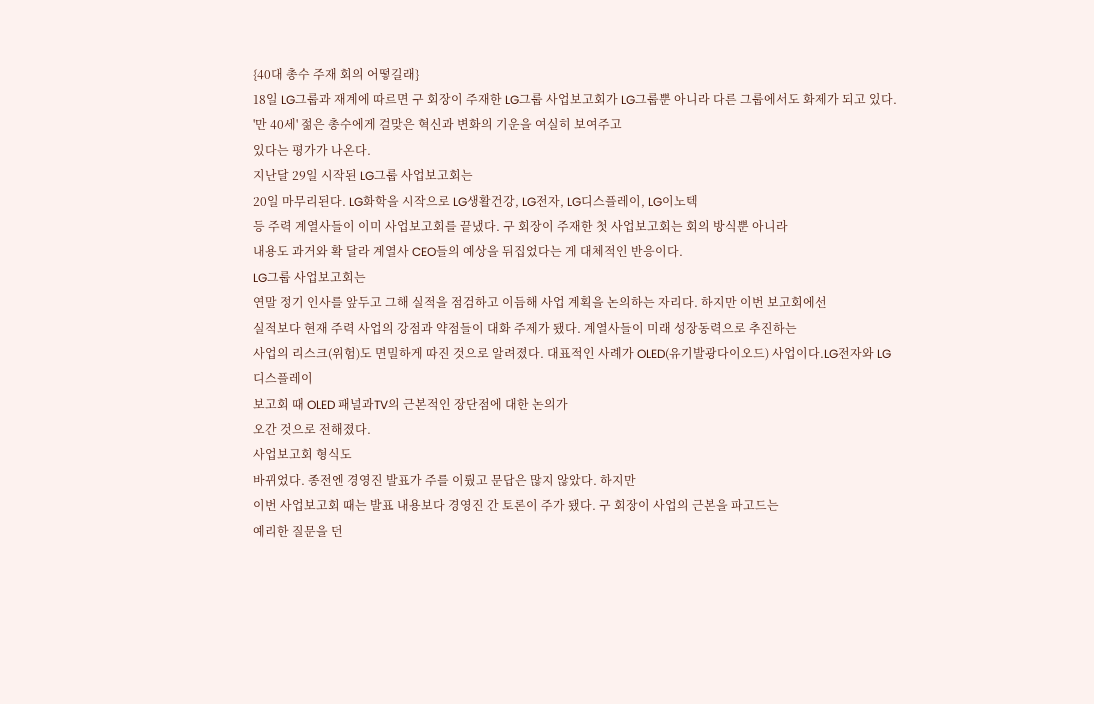{40대 총수 주재 회의 어떻길래}
18일 LG그룹과 재계에 따르면 구 회장이 주재한 LG그룹 사업보고회가 LG그룹뿐 아니라 다른 그룹에서도 화제가 되고 있다. '만 40세' 젊은 총수에게 걸맞은 혁신과 변화의 기운을 여실히 보여주고
있다는 평가가 나온다.
지난달 29일 시작된 LG그룹 사업보고회는
20일 마무리된다. LG화학을 시작으로 LG생활건강, LG전자, LG디스플레이, LG이노텍
등 주력 계열사들이 이미 사업보고회를 끝냈다. 구 회장이 주재한 첫 사업보고회는 회의 방식뿐 아니라
내용도 과거와 확 달라 계열사 CEO들의 예상을 뒤집었다는 게 대체적인 반응이다.
LG그룹 사업보고회는
연말 정기 인사를 앞두고 그해 실적을 점검하고 이듬해 사업 계획을 논의하는 자리다. 하지만 이번 보고회에선
실적보다 현재 주력 사업의 강점과 약점들이 대화 주제가 됐다. 계열사들이 미래 성장동력으로 추진하는
사업의 리스크(위험)도 면밀하게 따진 것으로 알려졌다. 대표적인 사례가 OLED(유기발광다이오드) 사업이다.LG전자와 LG디스플레이
보고회 때 OLED 패널과TV의 근본적인 장단점에 대한 논의가
오간 것으로 전해졌다.
사업보고회 형식도
바뀌었다. 종전엔 경영진 발표가 주를 이뤘고 문답은 많지 않았다. 하지만
이번 사업보고회 때는 발표 내용보다 경영진 간 토론이 주가 됐다. 구 회장이 사업의 근본을 파고드는
예리한 질문을 던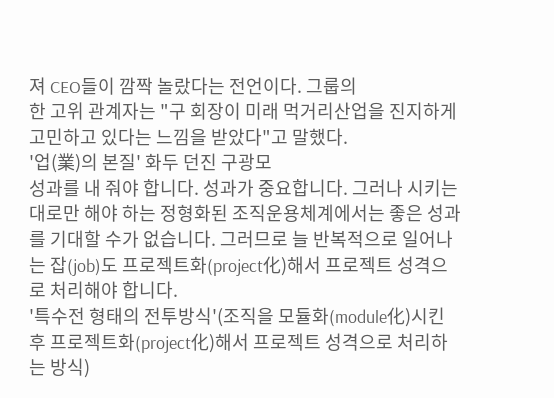져 CEO들이 깜짝 놀랐다는 전언이다. 그룹의
한 고위 관계자는 "구 회장이 미래 먹거리산업을 진지하게 고민하고 있다는 느낌을 받았다"고 말했다.
'업(業)의 본질' 화두 던진 구광모
성과를 내 줘야 합니다. 성과가 중요합니다. 그러나 시키는 대로만 해야 하는 정형화된 조직운용체계에서는 좋은 성과를 기대할 수가 없습니다. 그러므로 늘 반복적으로 일어나는 잡(job)도 프로젝트화(project化)해서 프로젝트 성격으로 처리해야 합니다.
'특수전 형태의 전투방식'(조직을 모듈화(module化)시킨 후 프로젝트화(project化)해서 프로젝트 성격으로 처리하는 방식)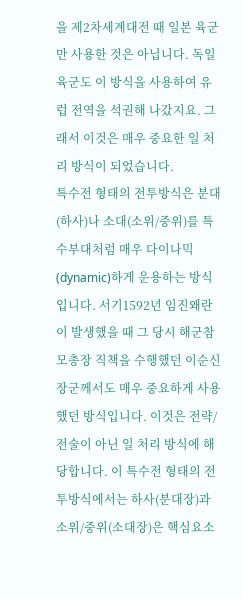을 제2차세계대전 때 일본 육군만 사용한 것은 아닙니다. 독일 육군도 이 방식을 사용하여 유럽 전역을 석권해 나갔지요. 그래서 이것은 매우 중요한 일 처리 방식이 되었습니다.
특수전 형태의 전투방식은 분대(하사)나 소대(소위/중위)를 특수부대처럼 매우 다이나믹(dynamic)하게 운용하는 방식입니다. 서기1592년 임진왜란이 발생했을 때 그 당시 해군참모총장 직책을 수행했던 이순신 장군께서도 매우 중요하게 사용했던 방식입니다. 이것은 전략/전술이 아닌 일 처리 방식에 해당합니다. 이 특수전 형태의 전투방식에서는 하사(분대장)과 소위/중위(소대장)은 핵심요소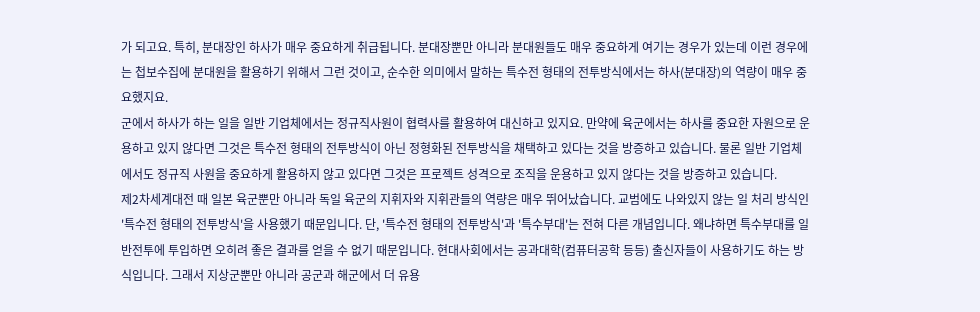가 되고요. 특히, 분대장인 하사가 매우 중요하게 취급됩니다. 분대장뿐만 아니라 분대원들도 매우 중요하게 여기는 경우가 있는데 이런 경우에는 첩보수집에 분대원을 활용하기 위해서 그런 것이고, 순수한 의미에서 말하는 특수전 형태의 전투방식에서는 하사(분대장)의 역량이 매우 중요했지요.
군에서 하사가 하는 일을 일반 기업체에서는 정규직사원이 협력사를 활용하여 대신하고 있지요. 만약에 육군에서는 하사를 중요한 자원으로 운용하고 있지 않다면 그것은 특수전 형태의 전투방식이 아닌 정형화된 전투방식을 채택하고 있다는 것을 방증하고 있습니다. 물론 일반 기업체에서도 정규직 사원을 중요하게 활용하지 않고 있다면 그것은 프로젝트 성격으로 조직을 운용하고 있지 않다는 것을 방증하고 있습니다.
제2차세계대전 때 일본 육군뿐만 아니라 독일 육군의 지휘자와 지휘관들의 역량은 매우 뛰어났습니다. 교범에도 나와있지 않는 일 처리 방식인 '특수전 형태의 전투방식'을 사용했기 때문입니다. 단, '특수전 형태의 전투방식'과 '특수부대'는 전혀 다른 개념입니다. 왜냐하면 특수부대를 일반전투에 투입하면 오히려 좋은 결과를 얻을 수 없기 때문입니다. 현대사회에서는 공과대학(컴퓨터공학 등등) 출신자들이 사용하기도 하는 방식입니다. 그래서 지상군뿐만 아니라 공군과 해군에서 더 유용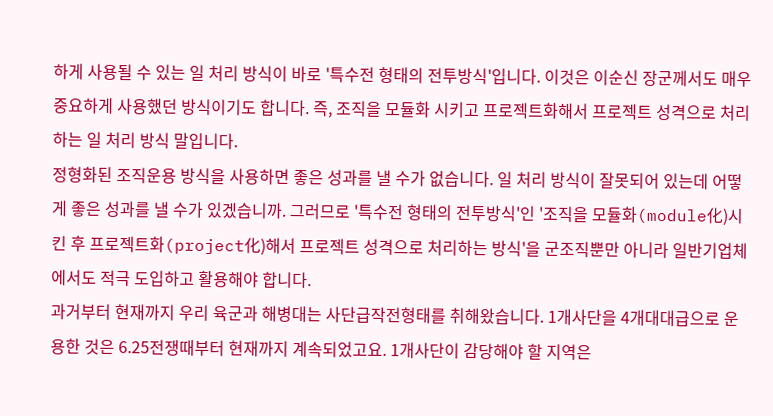하게 사용될 수 있는 일 처리 방식이 바로 '특수전 형태의 전투방식'입니다. 이것은 이순신 장군께서도 매우 중요하게 사용했던 방식이기도 합니다. 즉, 조직을 모듈화 시키고 프로젝트화해서 프로젝트 성격으로 처리하는 일 처리 방식 말입니다.
정형화된 조직운용 방식을 사용하면 좋은 성과를 낼 수가 없습니다. 일 처리 방식이 잘못되어 있는데 어떻게 좋은 성과를 낼 수가 있겠습니까. 그러므로 '특수전 형태의 전투방식'인 '조직을 모듈화(module化)시킨 후 프로젝트화(project化)해서 프로젝트 성격으로 처리하는 방식'을 군조직뿐만 아니라 일반기업체에서도 적극 도입하고 활용해야 합니다.
과거부터 현재까지 우리 육군과 해병대는 사단급작전형태를 취해왔습니다. 1개사단을 4개대대급으로 운용한 것은 6.25전쟁때부터 현재까지 계속되었고요. 1개사단이 감당해야 할 지역은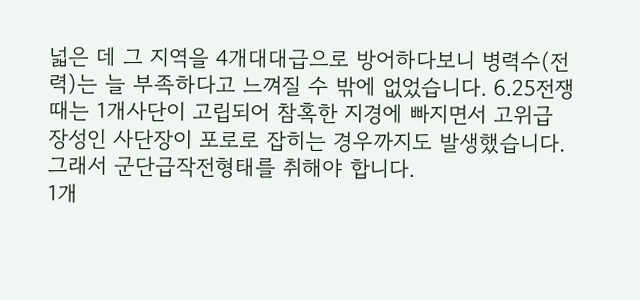넓은 데 그 지역을 4개대대급으로 방어하다보니 병력수(전력)는 늘 부족하다고 느껴질 수 밖에 없었습니다. 6.25전쟁때는 1개사단이 고립되어 참혹한 지경에 빠지면서 고위급 장성인 사단장이 포로로 잡히는 경우까지도 발생했습니다. 그래서 군단급작전형태를 취해야 합니다.
1개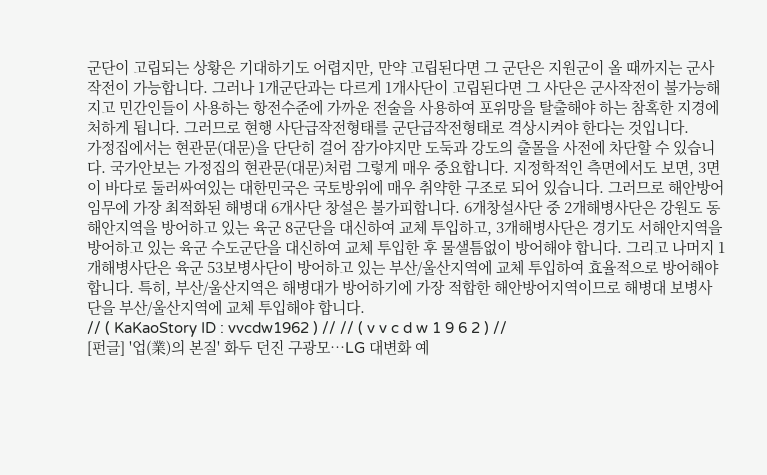군단이 고립되는 상황은 기대하기도 어렵지만, 만약 고립된다면 그 군단은 지원군이 올 때까지는 군사작전이 가능합니다. 그러나 1개군단과는 다르게 1개사단이 고립된다면 그 사단은 군사작전이 불가능해지고 민간인들이 사용하는 항전수준에 가까운 전술을 사용하여 포위망을 탈출해야 하는 참혹한 지경에 처하게 됩니다. 그러므로 현행 사단급작전형태를 군단급작전형태로 격상시켜야 한다는 것입니다.
가정집에서는 현관문(대문)을 단단히 걸어 잠가야지만 도둑과 강도의 출몰을 사전에 차단할 수 있습니다. 국가안보는 가정집의 현관문(대문)처럼 그렇게 매우 중요합니다. 지정학적인 측면에서도 보면, 3면이 바다로 둘러싸여있는 대한민국은 국토방위에 매우 취약한 구조로 되어 있습니다. 그러므로 해안방어 임무에 가장 최적화된 해병대 6개사단 창설은 불가피합니다. 6개창설사단 중 2개해병사단은 강원도 동해안지역을 방어하고 있는 육군 8군단을 대신하여 교체 투입하고, 3개해병사단은 경기도 서해안지역을 방어하고 있는 육군 수도군단을 대신하여 교체 투입한 후 물샐틈없이 방어해야 합니다. 그리고 나머지 1개해병사단은 육군 53보병사단이 방어하고 있는 부산/울산지역에 교체 투입하여 효율적으로 방어해야 합니다. 특히, 부산/울산지역은 해병대가 방어하기에 가장 적합한 해안방어지역이므로 해병대 보병사단을 부산/울산지역에 교체 투입해야 합니다.
// ( KaKaoStory ID : vvcdw1962 ) // // ( v v c d w 1 9 6 2 ) //
[펀글] '업(業)의 본질' 화두 던진 구광모…LG 대변화 예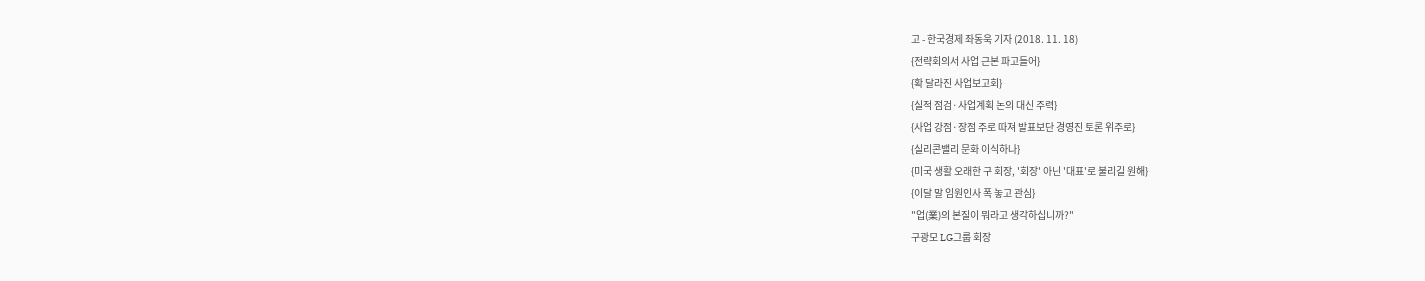고 - 한국경제 좌동욱 기자 (2018. 11. 18)
{전략회의서 사업 근본 파고들어}
{확 달라진 사업보고회}
{실적 점검·사업계획 논의 대신 주력}
{사업 강점·장점 주로 따져 발표보단 경영진 토론 위주로}
{실리콘밸리 문화 이식하나}
{미국 생활 오래한 구 회장, '회장' 아닌 '대표'로 불리길 원해}
{이달 말 임원인사 폭 놓고 관심}
"업(業)의 본질이 뭐라고 생각하십니까?"
구광모 LG그룹 회장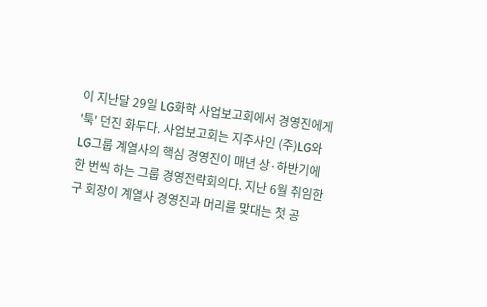이 지난달 29일 LG화학 사업보고회에서 경영진에게 '툭' 던진 화두다. 사업보고회는 지주사인 (주)LG와 LG그룹 계열사의 핵심 경영진이 매년 상·하반기에 한 번씩 하는 그룹 경영전략회의다. 지난 6월 취임한 구 회장이 계열사 경영진과 머리를 맞대는 첫 공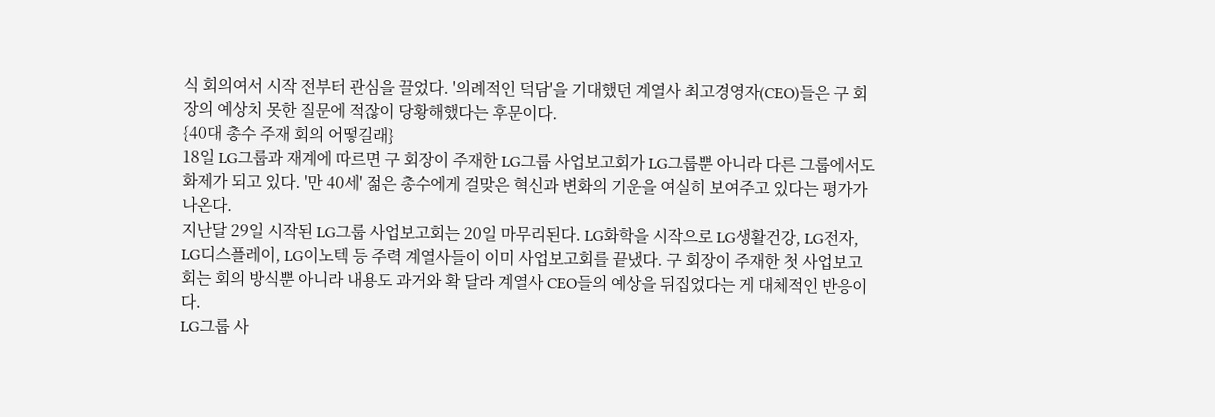식 회의여서 시작 전부터 관심을 끌었다. '의례적인 덕담'을 기대했던 계열사 최고경영자(CEO)들은 구 회장의 예상치 못한 질문에 적잖이 당황해했다는 후문이다.
{40대 총수 주재 회의 어떻길래}
18일 LG그룹과 재계에 따르면 구 회장이 주재한 LG그룹 사업보고회가 LG그룹뿐 아니라 다른 그룹에서도 화제가 되고 있다. '만 40세' 젊은 총수에게 걸맞은 혁신과 변화의 기운을 여실히 보여주고 있다는 평가가 나온다.
지난달 29일 시작된 LG그룹 사업보고회는 20일 마무리된다. LG화학을 시작으로 LG생활건강, LG전자, LG디스플레이, LG이노텍 등 주력 계열사들이 이미 사업보고회를 끝냈다. 구 회장이 주재한 첫 사업보고회는 회의 방식뿐 아니라 내용도 과거와 확 달라 계열사 CEO들의 예상을 뒤집었다는 게 대체적인 반응이다.
LG그룹 사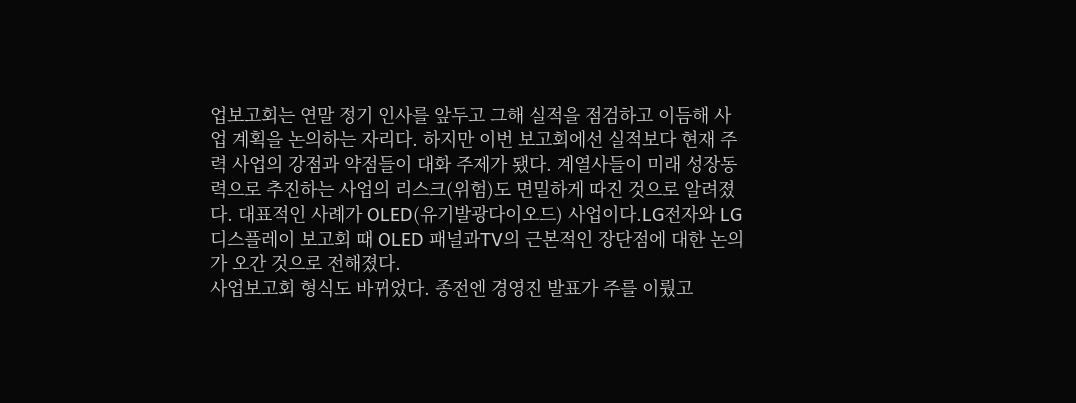업보고회는 연말 정기 인사를 앞두고 그해 실적을 점검하고 이듬해 사업 계획을 논의하는 자리다. 하지만 이번 보고회에선 실적보다 현재 주력 사업의 강점과 약점들이 대화 주제가 됐다. 계열사들이 미래 성장동력으로 추진하는 사업의 리스크(위험)도 면밀하게 따진 것으로 알려졌다. 대표적인 사례가 OLED(유기발광다이오드) 사업이다.LG전자와 LG디스플레이 보고회 때 OLED 패널과TV의 근본적인 장단점에 대한 논의가 오간 것으로 전해졌다.
사업보고회 형식도 바뀌었다. 종전엔 경영진 발표가 주를 이뤘고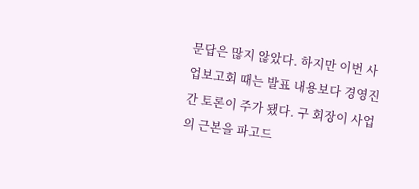문답은 많지 않았다. 하지만 이번 사업보고회 때는 발표 내용보다 경영진 간 토론이 주가 됐다. 구 회장이 사업의 근본을 파고드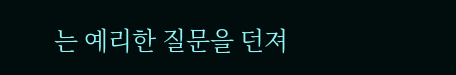는 예리한 질문을 던져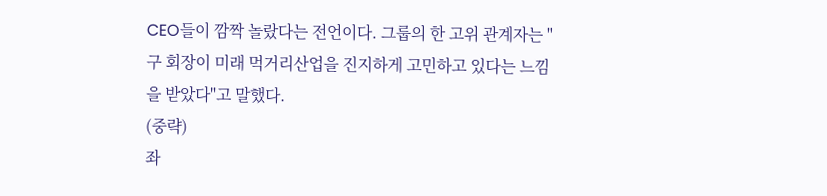CEO들이 깜짝 놀랐다는 전언이다. 그룹의 한 고위 관계자는 "구 회장이 미래 먹거리산업을 진지하게 고민하고 있다는 느낌을 받았다"고 말했다.
(중략)
좌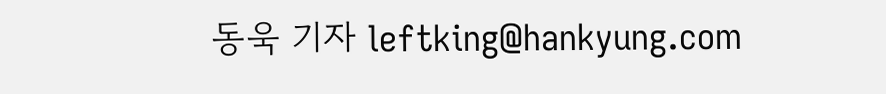동욱 기자 leftking@hankyung.com